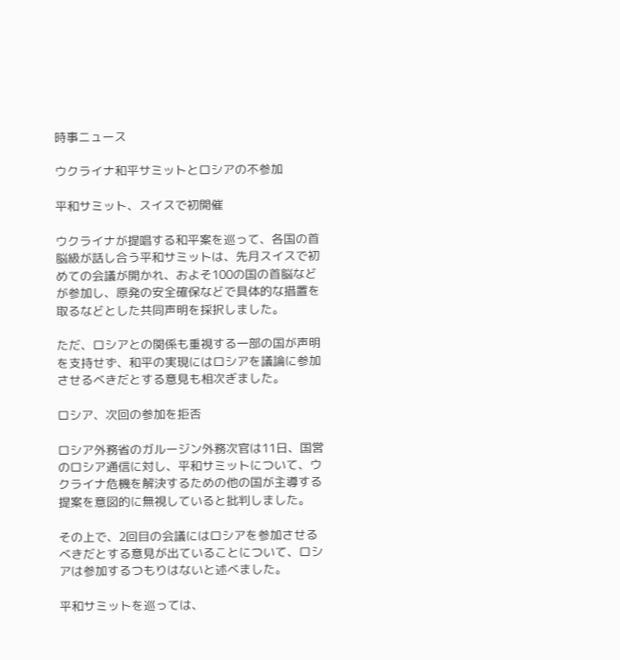時事ニュース

ウクライナ和平サミットとロシアの不参加

平和サミット、スイスで初開催

ウクライナが提唱する和平案を巡って、各国の首脳級が話し合う平和サミットは、先月スイスで初めての会議が開かれ、およそ100の国の首脳などが参加し、原発の安全確保などで具体的な措置を取るなどとした共同声明を採択しました。

ただ、ロシアとの関係も重視する一部の国が声明を支持せず、和平の実現にはロシアを議論に参加させるべきだとする意見も相次ぎました。

ロシア、次回の参加を拒否

ロシア外務省のガルージン外務次官は11日、国営のロシア通信に対し、平和サミットについて、ウクライナ危機を解決するための他の国が主導する提案を意図的に無視していると批判しました。

その上で、2回目の会議にはロシアを参加させるべきだとする意見が出ていることについて、ロシアは参加するつもりはないと述べました。

平和サミットを巡っては、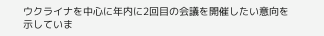ウクライナを中心に年内に2回目の会議を開催したい意向を示していま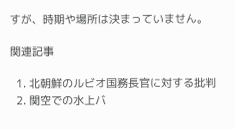すが、時期や場所は決まっていません。

関連記事

  1. 北朝鮮のルビオ国務長官に対する批判
  2. 関空での水上バ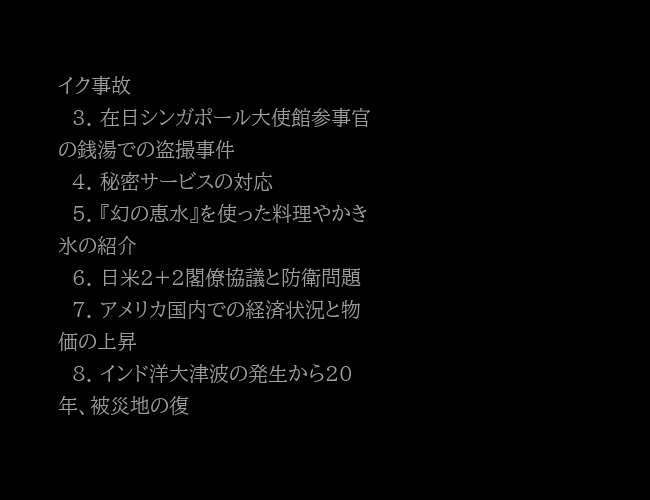イク事故
  3. 在日シンガポール大使館参事官の銭湯での盗撮事件
  4. 秘密サービスの対応
  5. 『幻の恵水』を使った料理やかき氷の紹介
  6. 日米2+2閣僚協議と防衛問題
  7. アメリカ国内での経済状況と物価の上昇
  8. インド洋大津波の発生から20年、被災地の復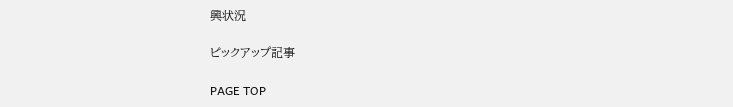興状況

ピックアップ記事

PAGE TOP